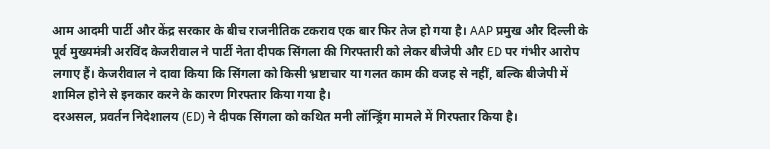आम आदमी पार्टी और केंद्र सरकार के बीच राजनीतिक टकराव एक बार फिर तेज हो गया है। AAP प्रमुख और दिल्ली के पूर्व मुख्यमंत्री अरविंद केजरीवाल ने पार्टी नेता दीपक सिंगला की गिरफ्तारी को लेकर बीजेपी और ED पर गंभीर आरोप लगाए हैं। केजरीवाल ने दावा किया कि सिंगला को किसी भ्रष्टाचार या गलत काम की वजह से नहीं, बल्कि बीजेपी में शामिल होने से इनकार करने के कारण गिरफ्तार किया गया है।
दरअसल, प्रवर्तन निदेशालय (ED) ने दीपक सिंगला को कथित मनी लॉन्ड्रिंग मामले में गिरफ्तार किया है।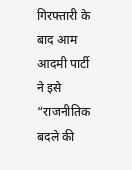गिरफ्तारी के बाद आम आदमी पार्टी ने इसे “राजनीतिक बदले की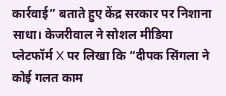कार्रवाई” बताते हुए केंद्र सरकार पर निशाना साधा। केजरीवाल ने सोशल मीडिया प्लेटफॉर्म X पर लिखा कि “दीपक सिंगला ने कोई गलत काम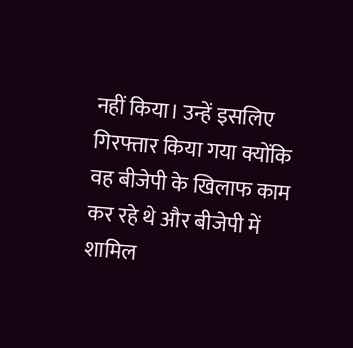नहीं किया। उन्हें इसलिए गिरफ्तार किया गया क्योंकि वह बीजेपी के खिलाफ काम कर रहे थे और बीजेपी में शामिल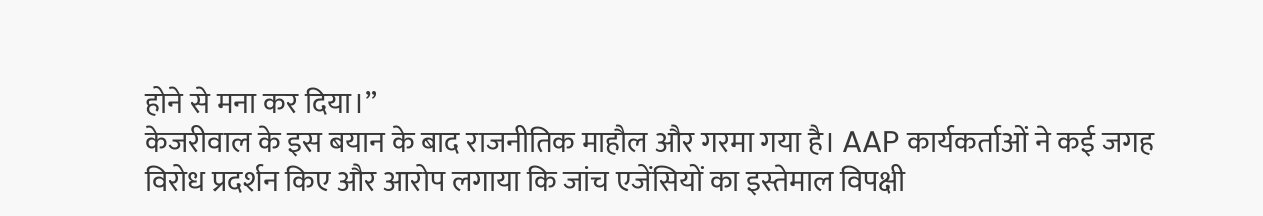होने से मना कर दिया।”
केजरीवाल के इस बयान के बाद राजनीतिक माहौल और गरमा गया है। AAP कार्यकर्ताओं ने कई जगह विरोध प्रदर्शन किए और आरोप लगाया कि जांच एजेंसियों का इस्तेमाल विपक्षी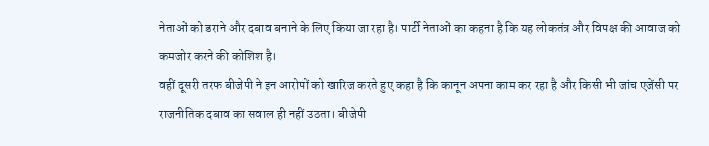नेताओं को डराने और दबाव बनाने के लिए किया जा रहा है। पार्टी नेताओं का कहना है कि यह लोकतंत्र और विपक्ष की आवाज को कमजोर करने की कोशिश है।
वहीं दूसरी तरफ बीजेपी ने इन आरोपों को खारिज करते हुए कहा है कि कानून अपना काम कर रहा है और किसी भी जांच एजेंसी पर राजनीतिक दबाव का सवाल ही नहीं उठता। बीजेपी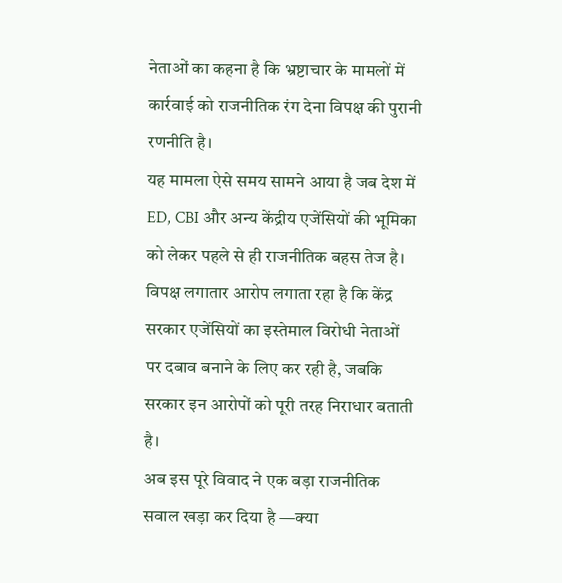नेताओं का कहना है कि भ्रष्टाचार के मामलों में कार्रवाई को राजनीतिक रंग देना विपक्ष की पुरानी रणनीति है।
यह मामला ऐसे समय सामने आया है जब देश में ED, CBI और अन्य केंद्रीय एजेंसियों की भूमिका को लेकर पहले से ही राजनीतिक बहस तेज है। विपक्ष लगातार आरोप लगाता रहा है कि केंद्र सरकार एजेंसियों का इस्तेमाल विरोधी नेताओं पर दबाव बनाने के लिए कर रही है, जबकि सरकार इन आरोपों को पूरी तरह निराधार बताती है।
अब इस पूरे विवाद ने एक बड़ा राजनीतिक सवाल खड़ा कर दिया है —क्या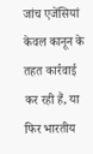जांच एजेंसियां केवल कानून के तहत कार्रवाई कर रही हैं, या फिर भारतीय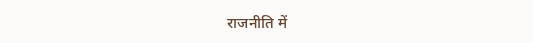राजनीति में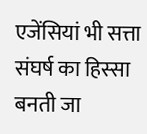एजेंसियां भी सत्ता संघर्ष का हिस्सा बनती जा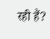रही हैं?